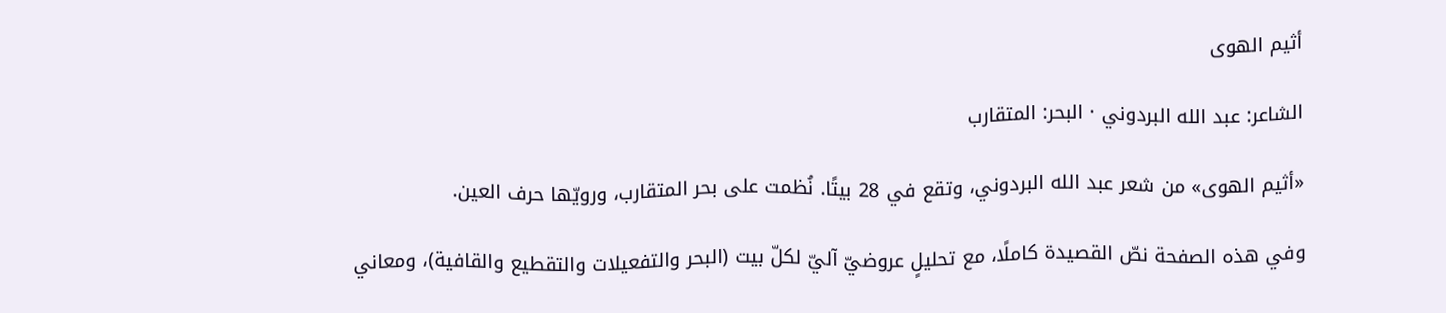أثيم الهوى

الشاعر: عبد الله البردوني · البحر: المتقارب

«أثيم الهوى» من شعر عبد الله البردوني، وتقع في 28 بيتًا. نُظمت على بحر المتقارب، ورويّها حرف العين.

وفي هذه الصفحة نصّ القصيدة كاملًا، مع تحليلٍ عروضيّ آليّ لكلّ بيت (البحر والتفعيلات والتقطيع والقافية)، ومعاني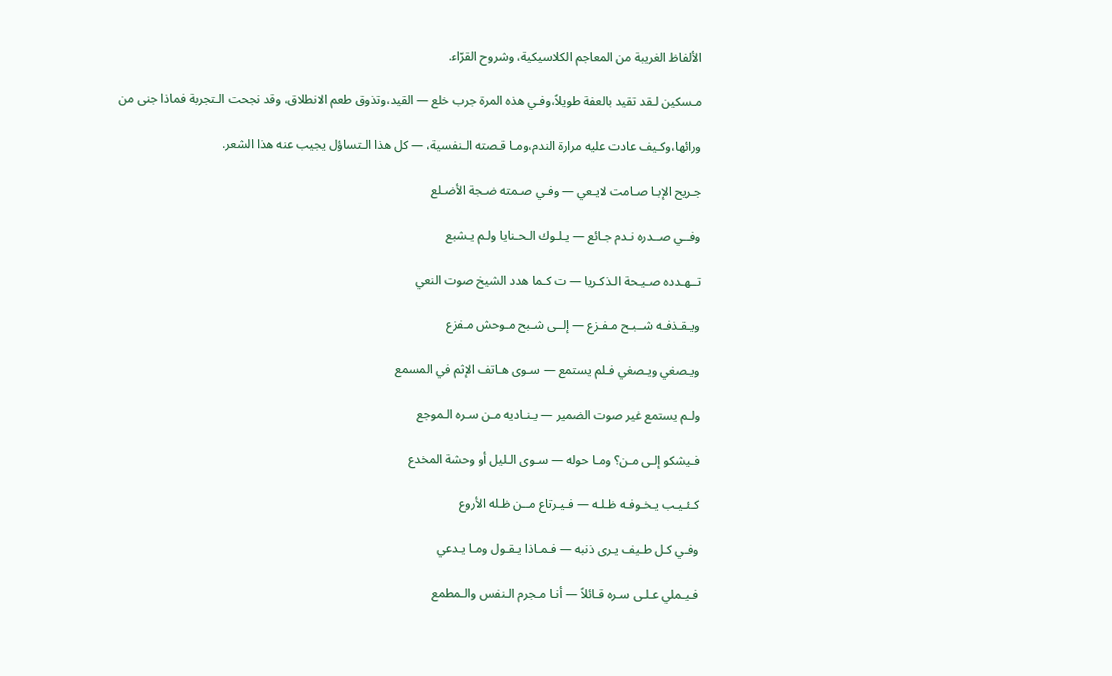الألفاظ الغريبة من المعاجم الكلاسيكية، وشروح القرّاء.

مـسكين لـقد تقيد بالعفة طويلاً،وفـي هذه المرة جرب خلع — القيد،وتذوق طعم الانطلاق، وقد نجحت الـتجربة فماذا جنى من

ورائها،وكـيف عادت عليه مرارة الندم،ومـا قـصته الـنفسية، — كل هذا الـتساؤل يجيب عنه هذا الشعر.

جـريح الإبـا صـامت لايـعي — وفـي صـمته ضـجة الأضـلع

وفــي صــدره نـدم جـائع — يـلـوك الـحـنايا ولـم يـشبع

تــهـدده صـيـحة الـذكـريا — ت كـما هدد الشيخ صوت النعي

ويـقـذفـه شــبـح مـفـزع — إلــى شـبح مـوحش مـفزع

ويـصغي ويـصغي فـلم يستمع — سـوى هـاتف الإثم في المسمع

ولـم يستمع غير صوت الضمير — يـنـاديه مـن سـره الـموجع

فـيشكو إلـى مـن؟ ومـا حوله — سـوى الـليل أو وحشة المخدع

كـئـيـب يـخـوفـه ظـلـه — فـيـرتاع مــن ظـله الأروع

وفـي كـل طـيف يـرى ذنبه — فـمـاذا يـقـول ومـا يـدعي

فـيـملي عـلـى سـره قـائلاً — أنـا مـجرم الـنفس والـمطمع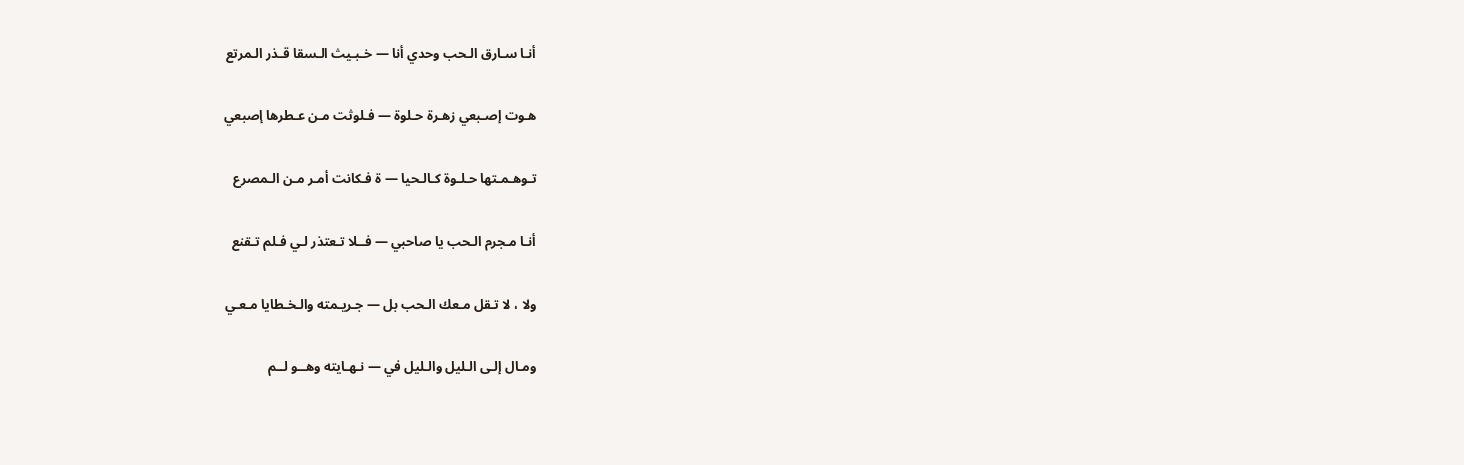أنـا سـارق الـحب وحدي أنا — خـبـيث الـسقا قـذر الـمرتع

هـوت إصـبعي زهـرة حـلوة — فـلوثت مـن عـطرها إصبعي

تـوهـمـتها حـلـوة كـالـحيا — ة فـكانت أمـر مـن الـمصرع

أنـا مـجرم الـحب يا صاحبي — فــلا تـعتذر لـي فـلم تـقنع

ولا ، لا تـقل مـعك الـحب بل — جـريـمته والـخـطايا مـعـي

ومـال إلـى الـليل والـليل في — نـهـايته وهــو لــم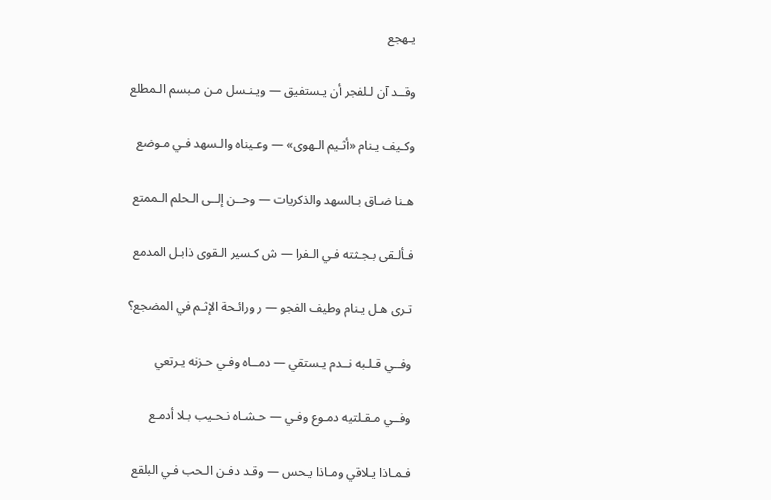يـهجع

وقــد آن لـلفجر أن يـستفيق — ويـنـسل مـن مـبسم الـمطلع

وكـيف يـنام «أثـيم الـهوى» — وعـيناه والـسهد فـي مـوضع

هـنا ضـاق بـالسهد والذكريات — وحــن إلــى الـحلم الـممتع

فـألـقى بـجـثته فـي الـفرا — ش كـسير الـقوى ذابـل المدمع

تـرى هـل يـنام وطيف الفجو — ر ورائـحة الإثـم في المضجع؟

وفــي قـلـبه نــدم يـستقي — دمــاه وفـي حـزنه يـرتعي

وفــي مـقـلتيه دمـوع وفـي — حـشـاه نـحـيب بـلا أدمـع

فـمـاذا يـلاقي ومـاذا يـحس — وقـد دفـن الـحب فـي البلقع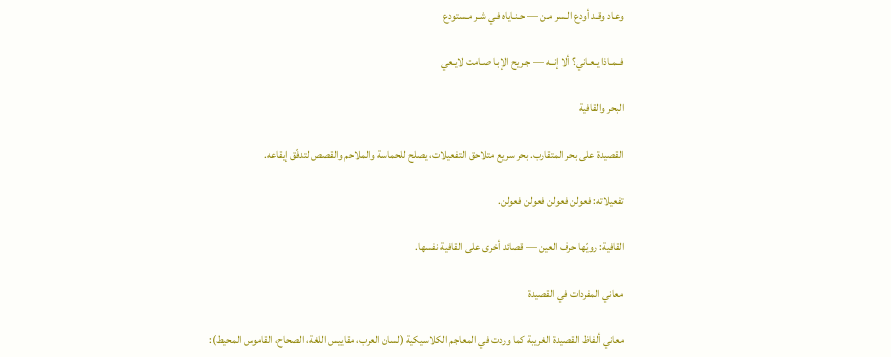وعـاد وقـد أودع الـسر مـن — حـنـاياه فـي شـر مـستودع

فــمـاذا يـعـاني؟ ألا إنــه — جـريح الإبـا صـامت لايـعي

البحر والقافية

القصيدة على بحر المتقارب. بحر سريع متلاحق التفعيلات، يصلح للحماسة والملاحم والقصص لتدفّق إيقاعه.

تفعيلاته: فعولن فعولن فعولن فعولن.

القافية: رويّها حرف العين — قصائد أخرى على القافية نفسها.

معاني المفردات في القصيدة

معاني ألفاظ القصيدة الغريبة كما وردت في المعاجم الكلاسيكية (لسان العرب، مقاييس اللغة، الصحاح، القاموس المحيط):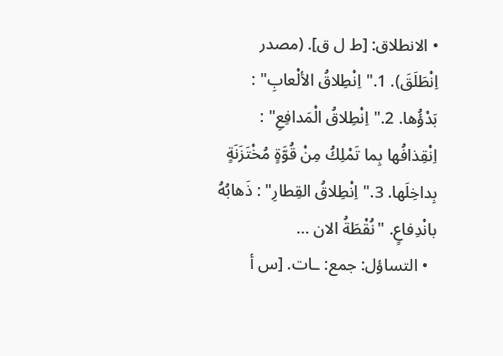• الانطلاق: [ط ل ق]. (مصدر اِنْطَلَقَ). 1."اِنْطِلاقُ الألْعابِ" : بَدْؤُها. 2."اِنْطِلاقُ الْمَدافِعِ" : اِنْقِذافُها بِما تَمْلِكُ مِنْ قُوَّةٍ مُخْتَزَنَةٍ بِداخِلَها. 3."اِنْطِلاقُ القِطارِ" : ذَهابُهُ بانْدِفاعٍ. "نُقْطَةُ الان …
  • التساؤل: جمع: ـات. [س أ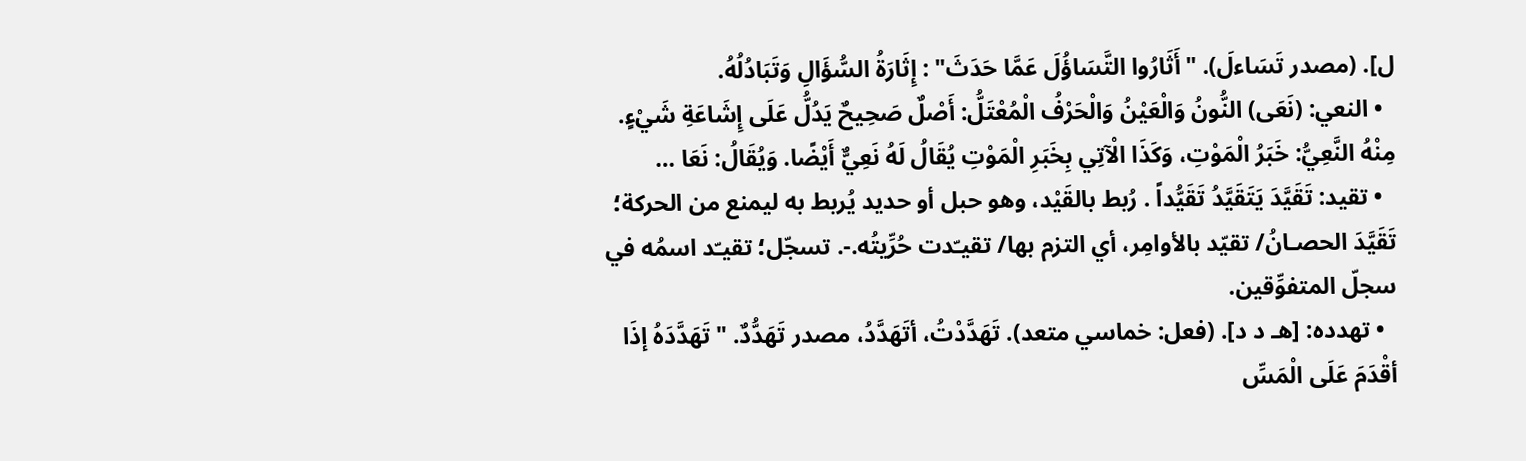ل]. (مصدر تَسَاءلَ). "أَثَارُوا التَّسَاؤُلَ عَمَّا حَدَثَ" : إِثَارَةُ السُّؤَالِ وَتَبَادُلُهُ.
  • النعي: (نَعَى) النُّونُ وَالْعَيْنُ وَالْحَرْفُ الْمُعْتَلُّ: أَصْلٌ صَحِيحٌ يَدُلُّ عَلَى إِشَاعَةِ شَيْءٍ. مِنْهُ النَّعِيُّ: خَبَرُ الْمَوْتِ، وَكَذَا الْآتِي بِخَبَرِ الْمَوْتِ يُقَالُ لَهُ نَعِيٌّ أَيْضًا. وَيُقَالُ: نَعَا …
  • تقيد: تَقَيَّدَ يَتَقَيَّدُ تَقَيُّداً . رُبط بالقَيْد، وهو حبل أو حديد يُربط به ليمنع من الحركة؛ تَقَيَّدَ الحصـانُ/ تقيّد بالأوامِر، أي التزم بها/ تقيـّدت حُرِّيتُه.-. تسجّل؛ تقيـّد اسمُه في سجلّ المتفوِّقين.
  • تهدده: [هـ د د]. (فعل: خماسي متعد). تَهَدَّدْتُ، أتَهَدَّدُ، مصدر تَهَدُّدٌ. "تَهَدَّدَهُ إذَا أقْدَمَ عَلَى الْمَسِّ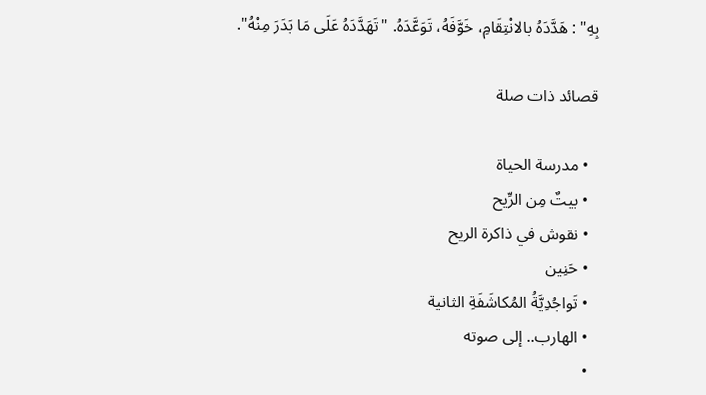بِهِ" : هَدَّدَهُ بالانْتِقَامِ، خَوَّفَهُ، تَوَعَّدَهُ. "تَهَدَّدَهُ عَلَى مَا بَدَرَ مِنْهُ".

قصائد ذات صلة

  • مدرسة الحياة
  • بيتٌ مِن الرِّيح
  • نقوش في ذاكرة الريح
  • حَنِين
  • تَواجُدِيَّةُ المُكاشَفَةِ الثانية
  • الهارب.. إلى صوته
  •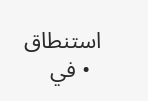استنطاق
  • في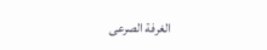الغرفة الصرعى